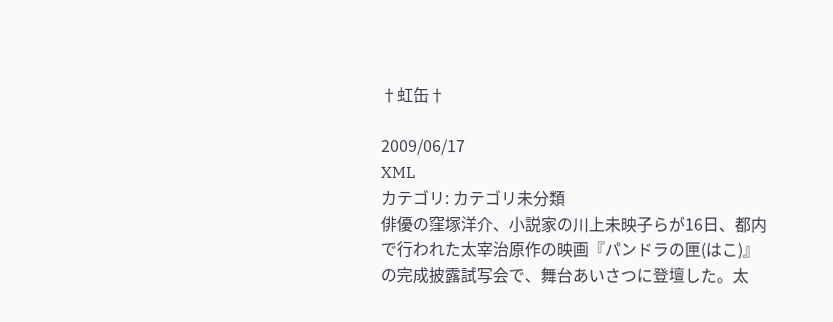†虹缶†

2009/06/17
XML
カテゴリ: カテゴリ未分類
俳優の窪塚洋介、小説家の川上未映子らが16日、都内で行われた太宰治原作の映画『パンドラの匣(はこ)』の完成披露試写会で、舞台あいさつに登壇した。太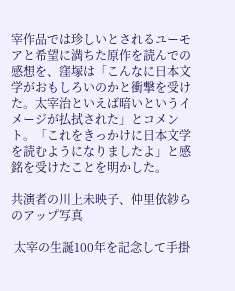宰作品では珍しいとされるユーモアと希望に満ちた原作を読んでの感想を、窪塚は「こんなに日本文学がおもしろいのかと衝撃を受けた。太宰治といえば暗いというイメージが払拭された」とコメント。「これをきっかけに日本文学を読むようになりましたよ」と感銘を受けたことを明かした。

共演者の川上未映子、仲里依紗らのアップ写真

 太宰の生誕100年を記念して手掛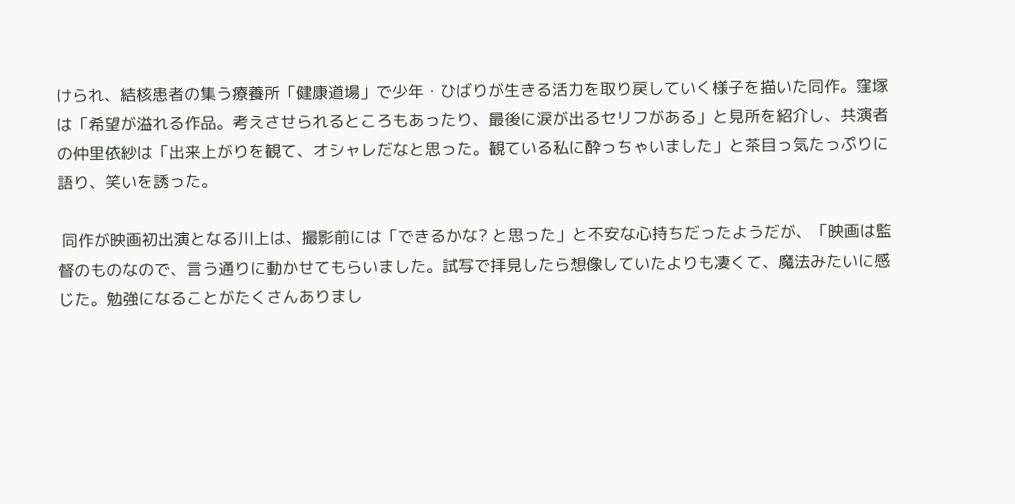けられ、結核患者の集う療養所「健康道場」で少年・ひばりが生きる活力を取り戻していく様子を描いた同作。窪塚は「希望が溢れる作品。考えさせられるところもあったり、最後に涙が出るセリフがある」と見所を紹介し、共演者の仲里依紗は「出来上がりを観て、オシャレだなと思った。観ている私に酔っちゃいました」と茶目っ気たっぷりに語り、笑いを誘った。

 同作が映画初出演となる川上は、撮影前には「できるかな? と思った」と不安な心持ちだったようだが、「映画は監督のものなので、言う通りに動かせてもらいました。試写で拝見したら想像していたよりも凄くて、魔法みたいに感じた。勉強になることがたくさんありまし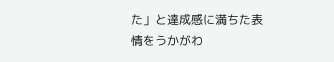た」と達成感に満ちた表情をうかがわ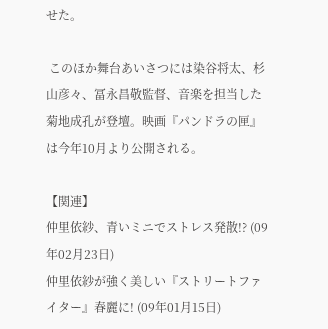せた。

 このほか舞台あいさつには染谷将太、杉山彦々、冨永昌敬監督、音楽を担当した菊地成孔が登壇。映画『パンドラの匣』は今年10月より公開される。

【関連】
仲里依紗、青いミニでストレス発散!? (09年02月23日)
仲里依紗が強く美しい『ストリートファイター』春麗に! (09年01月15日)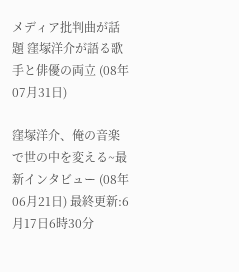メディア批判曲が話題 窪塚洋介が語る歌手と俳優の両立 (08年07月31日)

窪塚洋介、俺の音楽で世の中を変える~最新インタビュー (08年06月21日) 最終更新:6月17日6時30分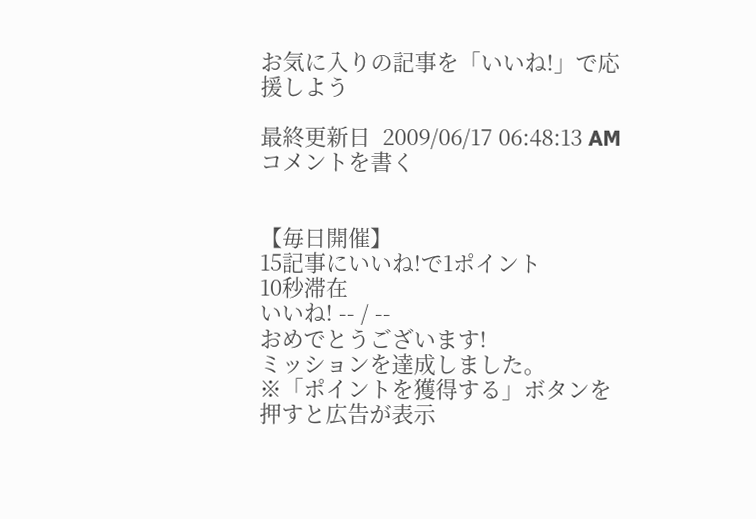お気に入りの記事を「いいね!」で応援しよう

最終更新日  2009/06/17 06:48:13 AM
コメントを書く


【毎日開催】
15記事にいいね!で1ポイント
10秒滞在
いいね! -- / --
おめでとうございます!
ミッションを達成しました。
※「ポイントを獲得する」ボタンを押すと広告が表示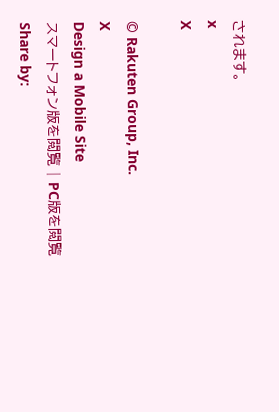されます。
x
X

© Rakuten Group, Inc.
X
Design a Mobile Site
スマートフォン版を閲覧 | PC版を閲覧
Share by: